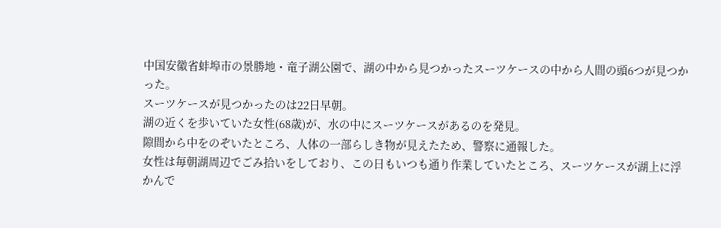中国安徽省蚌埠市の景勝地・竜子湖公園で、湖の中から見つかったスーツケースの中から人間の頭6つが見つかった。
スーツケースが見つかったのは22日早朝。
湖の近くを歩いていた女性(68歳)が、水の中にスーツケースがあるのを発見。
隙間から中をのぞいたところ、人体の一部らしき物が見えたため、警察に通報した。
女性は毎朝湖周辺でごみ拾いをしており、この日もいつも通り作業していたところ、スーツケースが湖上に浮かんで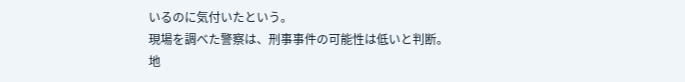いるのに気付いたという。
現場を調べた警察は、刑事事件の可能性は低いと判断。
地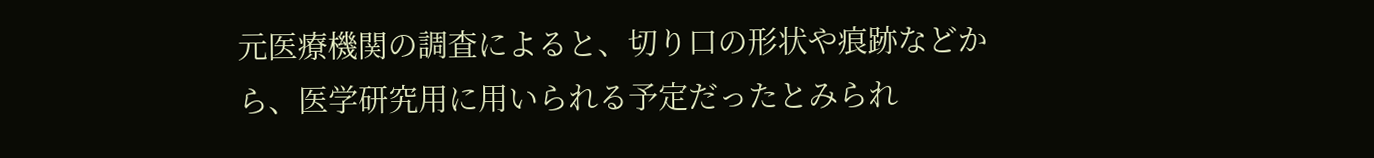元医療機関の調査によると、切り口の形状や痕跡などから、医学研究用に用いられる予定だったとみられ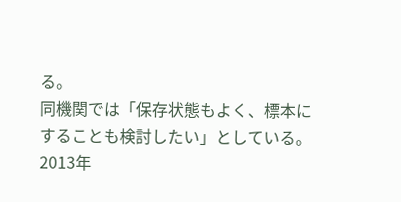る。
同機関では「保存状態もよく、標本にすることも検討したい」としている。
2013年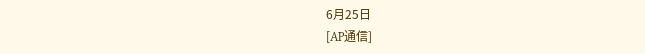6月25日
[AP通信]